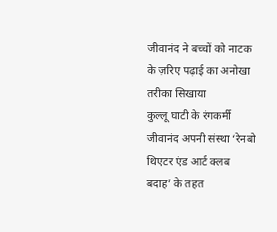जीवानंद ने बच्चों को नाटक के ज़रिए पढ़ाई का अनोखा तरीका सिखाया
कुल्लू घाटी के रंगकर्मी जीवानंद अपनी संस्था ‘रेनबो थिएटर एंड आर्ट क्लब बदाह’ के तहत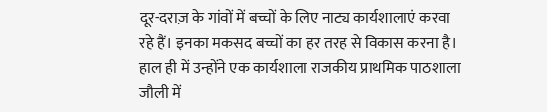दूर-दराज़ के गांवों में बच्चों के लिए नाट्य कार्यशालाएं करवा रहे हैं। इनका मकसद बच्चों का हर तरह से विकास करना है।
हाल ही में उन्होंने एक कार्यशाला राजकीय प्राथमिक पाठशाला जौली में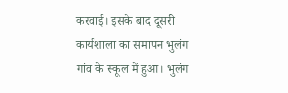करवाई। इसके बाद दूसरी कार्यशाला का समापन भुलंग गांव के स्कूल में हुआ। भुलंग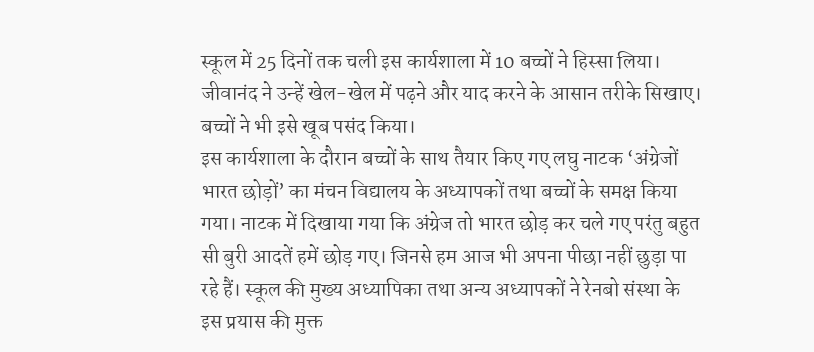स्कूल में 25 दिनों तक चली इस कार्यशाला में 10 बच्चों ने हिस्सा लिया। जीवानंद ने उन्हें खेल-खेल में पढ़ने और याद करने के आसान तरीके सिखाए। बच्चों ने भी इसे खूब पसंद किया।
इस कार्यशाला के दौरान बच्चों के साथ तैयार किए गए लघु नाटक ‘अंग्रेजों भारत छोड़ों’ का मंचन विद्यालय के अध्यापकों तथा बच्चों के समक्ष किया गया। नाटक में दिखाया गया कि अंग्रेज तो भारत छोड़ कर चले गए परंतु बहुत सी बुरी आदतें हमें छोड़ गए। जिनसे हम आज भी अपना पीछा नहीं छुड़ा पा रहे हैं। स्कूल की मुख्य अध्यापिका तथा अन्य अध्यापकों ने रेनबो संस्था के इस प्रयास की मुक्त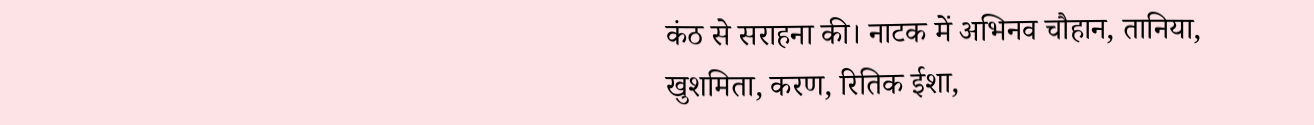कंठ से सराहना की। नाटक में अभिनव चौहान, तानिया, खुशमिता, करण, रितिक ईशा,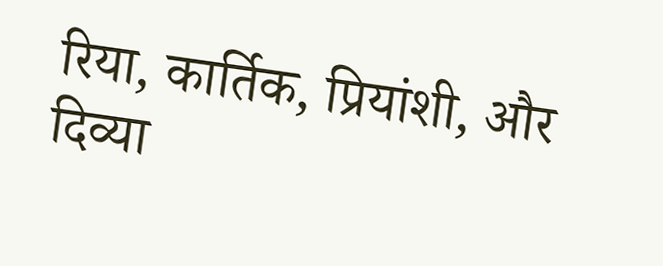रिया, कार्तिक, प्रियांशी, और दिव्या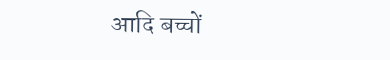आदि बच्चों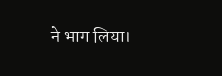ने भाग लिया।